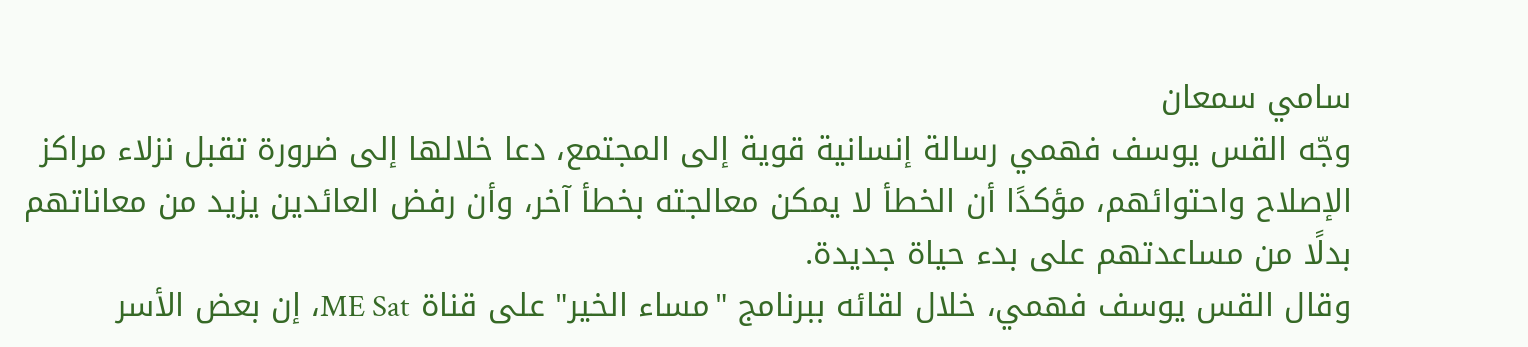سامي سمعان
وجّه القس يوسف فهمي رسالة إنسانية قوية إلى المجتمع، دعا خلالها إلى ضرورة تقبل نزلاء مراكز الإصلاح واحتوائهم، مؤكدًا أن الخطأ لا يمكن معالجته بخطأ آخر، وأن رفض العائدين يزيد من معاناتهم بدلًا من مساعدتهم على بدء حياة جديدة.
وقال القس يوسف فهمي، خلال لقائه ببرنامج "مساء الخير" على قناة ME Sat، إن بعض الأسر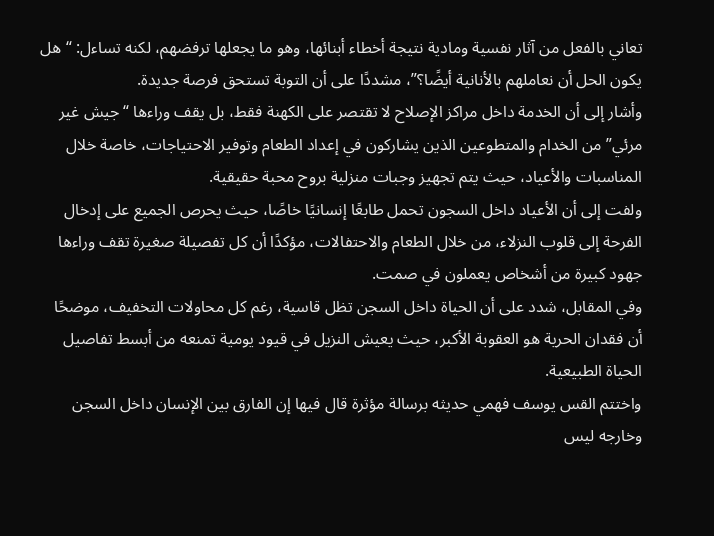تعاني بالفعل من آثار نفسية ومادية نتيجة أخطاء أبنائها، وهو ما يجعلها ترفضهم، لكنه تساءل: “هل يكون الحل أن نعاملهم بالأنانية أيضًا؟”، مشددًا على أن التوبة تستحق فرصة جديدة.
وأشار إلى أن الخدمة داخل مراكز الإصلاح لا تقتصر على الكهنة فقط، بل يقف وراءها “جيش غير مرئي” من الخدام والمتطوعين الذين يشاركون في إعداد الطعام وتوفير الاحتياجات، خاصة خلال المناسبات والأعياد، حيث يتم تجهيز وجبات منزلية بروح محبة حقيقية.
ولفت إلى أن الأعياد داخل السجون تحمل طابعًا إنسانيًا خاصًا، حيث يحرص الجميع على إدخال الفرحة إلى قلوب النزلاء، من خلال الطعام والاحتفالات، مؤكدًا أن كل تفصيلة صغيرة تقف وراءها جهود كبيرة من أشخاص يعملون في صمت.
وفي المقابل، شدد على أن الحياة داخل السجن تظل قاسية، رغم كل محاولات التخفيف، موضحًا أن فقدان الحرية هو العقوبة الأكبر، حيث يعيش النزيل في قيود يومية تمنعه من أبسط تفاصيل الحياة الطبيعية.
واختتم القس يوسف فهمي حديثه برسالة مؤثرة قال فيها إن الفارق بين الإنسان داخل السجن وخارجه ليس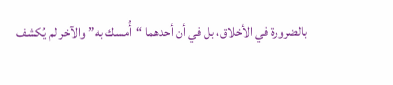بالضرورة في الأخلاق، بل في أن أحدهما “أُمسك به” والآخر لم يُكشف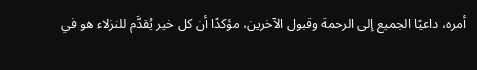أمره، داعيًا الجميع إلى الرحمة وقبول الآخرين، مؤكدًا أن كل خير يُقدَّم للنزلاء هو في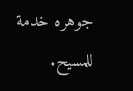جوهره خدمة للمسيح.